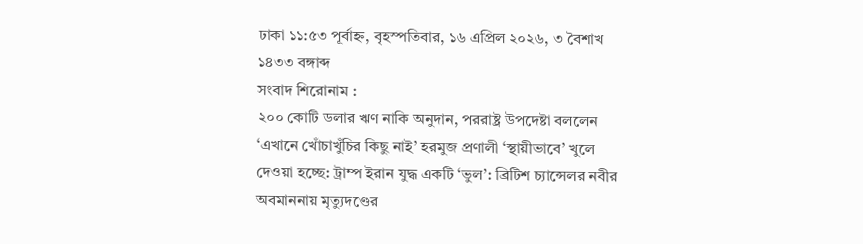ঢাকা ১১:৫৩ পূর্বাহ্ন, বৃহস্পতিবার, ১৬ এপ্রিল ২০২৬, ৩ বৈশাখ ১৪৩৩ বঙ্গাব্দ
সংবাদ শিরোনাম :
২০০ কোটি ডলার ঋণ নাকি অনুদান, পররাষ্ট্র উপদেষ্টা বললেন ‘এখানে খোঁচাখুঁচির কিছু নাই’ হরমুজ প্রণালী ‘স্থায়ীভাবে’ খুলে দেওয়া হচ্ছে: ট্রাম্প ইরান যুদ্ধ একটি ‘ভুল’: ব্রিটিশ চ্যান্সেলর নবীর অবমাননায় মৃত্যুদণ্ডের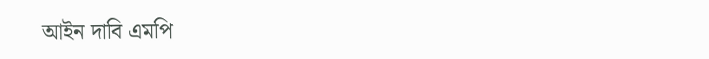আইন দাবি এমপি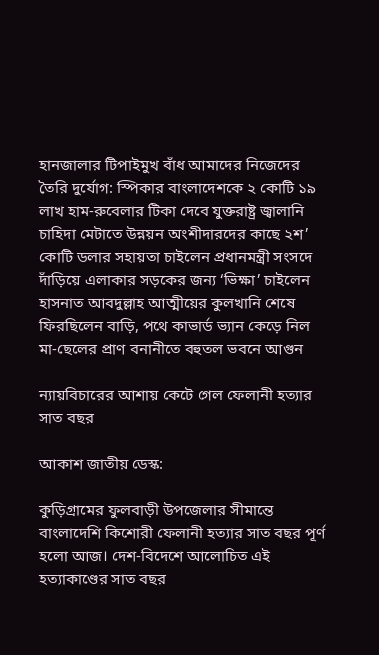হানজালার টিপাইমুখ বাঁধ আমাদের নিজেদের তৈরি দুর্যোগ: স্পিকার বাংলাদেশকে ২ কোটি ১৯ লাখ হাম-রুবেলার টিকা দেবে যুক্তরাষ্ট্র জ্বালানি চাহিদা মেটাতে উন্নয়ন অংশীদারদের কাছে ২শ’ কোটি ডলার সহায়তা চাইলেন প্রধানমন্ত্রী সংসদে দাঁড়িয়ে এলাকার সড়কের জন্য ‘ভিক্ষা’ চাইলেন হাসনাত আবদুল্লাহ আত্মীয়ের কুলখানি শেষে ফিরছিলেন বাড়ি, পথে কাভার্ড ভ্যান কেড়ে নিল মা-ছেলের প্রাণ বনানীতে বহুতল ভবনে আগুন

ন্যায়বিচারের আশায় কেটে গেল ফেলানী হত্যার সাত বছর

আকাশ জাতীয় ডেস্ক:

কুড়িগ্রামের ফুলবাড়ী উপজেলার সীমান্তে বাংলাদেশি কিশোরী ফেলানী হত্যার সাত বছর পূর্ণ হলো আজ। দেশ-বিদেশে আলোচিত এই হত্যাকাণ্ডের সাত বছর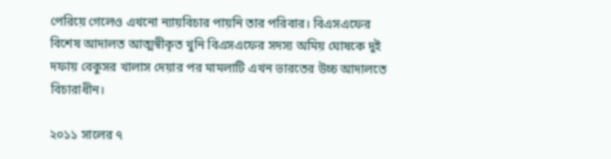পেরিয়ে গেলেও এখনো ন্যায়বিচার পায়নি তার পরিবার। বিএসএফের বিশেষ আদালত আত্মস্বীকৃত খুনি বিএসএফের সদস্য অমিয় ঘোষকে দুই দফায় বেকুসর খালাস দেয়ার পর মামলাটি এখন ভারতের উচ্চ আদালতে বিচারাধীন।

২০১১ সালের ৭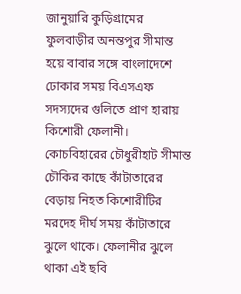জানুয়ারি কুড়িগ্রামের ফুলবাড়ীর অনন্তপুর সীমান্ত হয়ে বাবার সঙ্গে বাংলাদেশে ঢোকার সময় বিএসএফ সদস্যদের গুলিতে প্রাণ হারায় কিশোরী ফেলানী। কোচবিহারের চৌধুরীহাট সীমান্ত চৌকির কাছে কাঁটাতারের বেড়ায় নিহত কিশোরীটির মরদেহ দীর্ঘ সময় কাঁটাতারে ঝুলে থাকে। ফেলানীর ঝুলে থাকা এই ছবি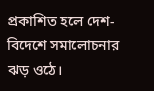প্রকাশিত হলে দেশ-বিদেশে সমালোচনার ঝড় ওঠে।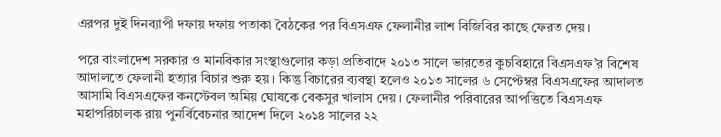এরপর দুই দিনব্যাপী দফায় দফায় পতাকা বৈঠকের পর বিএসএফ ফেলানীর লাশ বিজিবির কাছে ফেরত দেয়।

পরে বাংলাদেশ সরকার ও মানবিকার সংস্থাগুলোর কড়া প্রতিবাদে ২০১৩ সালে ভারতের কুচবিহারে বিএসএফ’র বিশেষ আদালতে ফেলানী হত্যার বিচার শুরু হয়। কিন্তু বিচারের ব্যবস্থা হলেও ২০১৩ সালের ৬ সেপ্টেম্বর বিএসএফের আদালত আসামি বিএসএফের কনস্টেবল অমিয় ঘোষকে বেকসুর খালাস দেয়। ফেলানীর পরিবারের আপত্তিতে বিএসএফ মহাপরিচালক রায় পুনর্বিবেচনার আদেশ দিলে ২০১৪ সালের ২২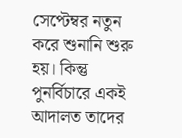সেপ্টেম্বর নতুন করে শুনানি শুরু হয়। কিন্তু পুনর্বিচারে একই আদালত তাদের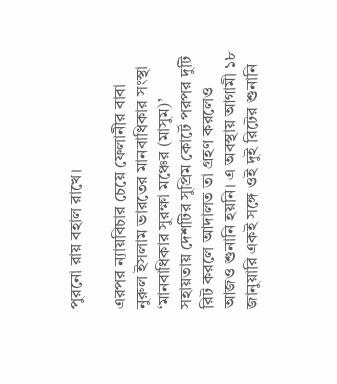পুরনো রায় বহাল রাখে।

এরপর ন্যায়বিচার চেয়ে ফেলানীর বাবা নুরুল ইসলাম ভারতের মানবাধিকার সংস্থা ‘মানবাধিকার সুরক্ষা মঞ্চের (মাসুম)’ সহায়তায় দেশটির সুপ্রিম কোর্টে পরপর দুটি রিট করলে আদালত তা গ্রহণ করলেও আজও শুনানি হয়নি। এ অবস্থায় আগামী ১৮ জানুয়ারি একই সঙ্গে ওই দুই রিটের শুনানি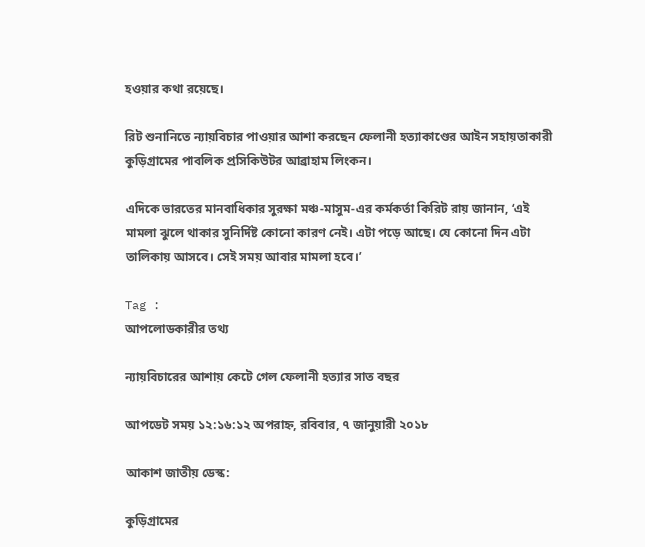হওয়ার কথা রয়েছে।

রিট শুনানিতে ন্যায়বিচার পাওয়ার আশা করছেন ফেলানী হত্যাকাণ্ডের আইন সহায়তাকারী কুড়িগ্রামের পাবলিক প্রসিকিউটর আব্রাহাম লিংকন।

এদিকে ভারতের মানবাধিকার সুরক্ষা মঞ্চ-মাসুম-এর কর্মকর্তা কিরিট রায় জানান, ‘এই মামলা ঝুলে থাকার সুনির্দিষ্ট কোনো কারণ নেই। এটা পড়ে আছে। যে কোনো দিন এটা তালিকায় আসবে। সেই সময় আবার মামলা হবে।’

Tag :
আপলোডকারীর তথ্য

ন্যায়বিচারের আশায় কেটে গেল ফেলানী হত্যার সাত বছর

আপডেট সময় ১২:১৬:১২ অপরাহ্ন, রবিবার, ৭ জানুয়ারী ২০১৮

আকাশ জাতীয় ডেস্ক:

কুড়িগ্রামের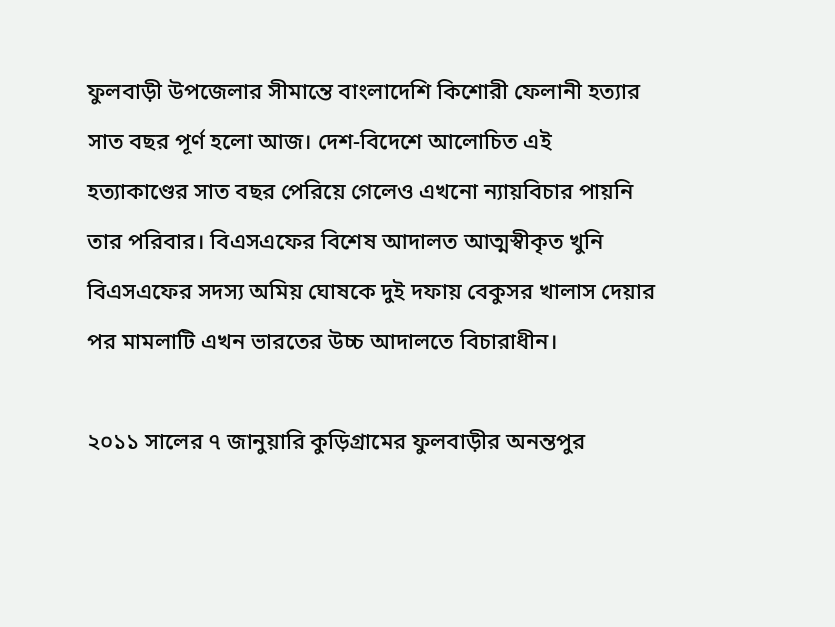ফুলবাড়ী উপজেলার সীমান্তে বাংলাদেশি কিশোরী ফেলানী হত্যার সাত বছর পূর্ণ হলো আজ। দেশ-বিদেশে আলোচিত এই হত্যাকাণ্ডের সাত বছর পেরিয়ে গেলেও এখনো ন্যায়বিচার পায়নি তার পরিবার। বিএসএফের বিশেষ আদালত আত্মস্বীকৃত খুনি বিএসএফের সদস্য অমিয় ঘোষকে দুই দফায় বেকুসর খালাস দেয়ার পর মামলাটি এখন ভারতের উচ্চ আদালতে বিচারাধীন।

২০১১ সালের ৭ জানুয়ারি কুড়িগ্রামের ফুলবাড়ীর অনন্তপুর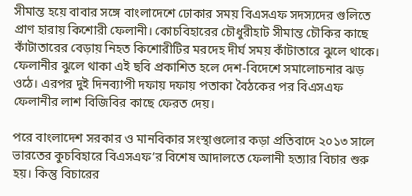সীমান্ত হয়ে বাবার সঙ্গে বাংলাদেশে ঢোকার সময় বিএসএফ সদস্যদের গুলিতে প্রাণ হারায় কিশোরী ফেলানী। কোচবিহারের চৌধুরীহাট সীমান্ত চৌকির কাছে কাঁটাতারের বেড়ায় নিহত কিশোরীটির মরদেহ দীর্ঘ সময় কাঁটাতারে ঝুলে থাকে। ফেলানীর ঝুলে থাকা এই ছবি প্রকাশিত হলে দেশ-বিদেশে সমালোচনার ঝড় ওঠে। এরপর দুই দিনব্যাপী দফায় দফায় পতাকা বৈঠকের পর বিএসএফ ফেলানীর লাশ বিজিবির কাছে ফেরত দেয়।

পরে বাংলাদেশ সরকার ও মানবিকার সংস্থাগুলোর কড়া প্রতিবাদে ২০১৩ সালে ভারতের কুচবিহারে বিএসএফ’র বিশেষ আদালতে ফেলানী হত্যার বিচার শুরু হয়। কিন্তু বিচারের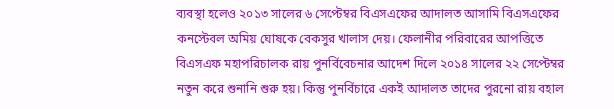ব্যবস্থা হলেও ২০১৩ সালের ৬ সেপ্টেম্বর বিএসএফের আদালত আসামি বিএসএফের কনস্টেবল অমিয় ঘোষকে বেকসুর খালাস দেয়। ফেলানীর পরিবারের আপত্তিতে বিএসএফ মহাপরিচালক রায় পুনর্বিবেচনার আদেশ দিলে ২০১৪ সালের ২২ সেপ্টেম্বর নতুন করে শুনানি শুরু হয়। কিন্তু পুনর্বিচারে একই আদালত তাদের পুরনো রায় বহাল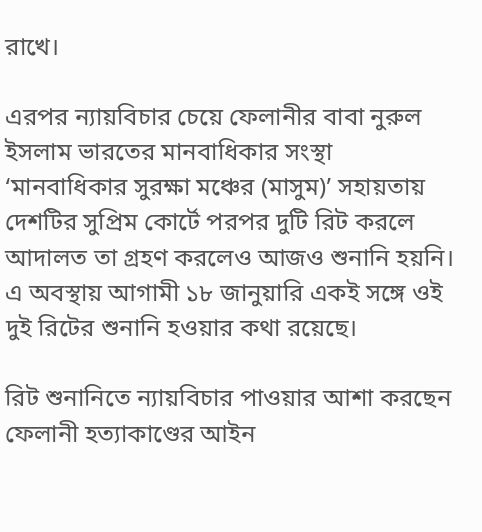রাখে।

এরপর ন্যায়বিচার চেয়ে ফেলানীর বাবা নুরুল ইসলাম ভারতের মানবাধিকার সংস্থা ‘মানবাধিকার সুরক্ষা মঞ্চের (মাসুম)’ সহায়তায় দেশটির সুপ্রিম কোর্টে পরপর দুটি রিট করলে আদালত তা গ্রহণ করলেও আজও শুনানি হয়নি। এ অবস্থায় আগামী ১৮ জানুয়ারি একই সঙ্গে ওই দুই রিটের শুনানি হওয়ার কথা রয়েছে।

রিট শুনানিতে ন্যায়বিচার পাওয়ার আশা করছেন ফেলানী হত্যাকাণ্ডের আইন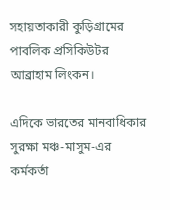সহায়তাকারী কুড়িগ্রামের পাবলিক প্রসিকিউটর আব্রাহাম লিংকন।

এদিকে ভারতের মানবাধিকার সুরক্ষা মঞ্চ-মাসুম-এর কর্মকর্তা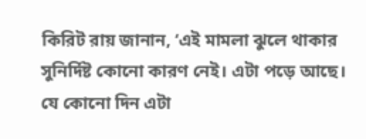কিরিট রায় জানান, ‘এই মামলা ঝুলে থাকার সুনির্দিষ্ট কোনো কারণ নেই। এটা পড়ে আছে। যে কোনো দিন এটা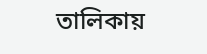তালিকায়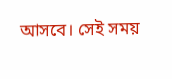আসবে। সেই সময়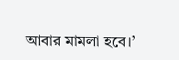আবার মামলা হবে।’